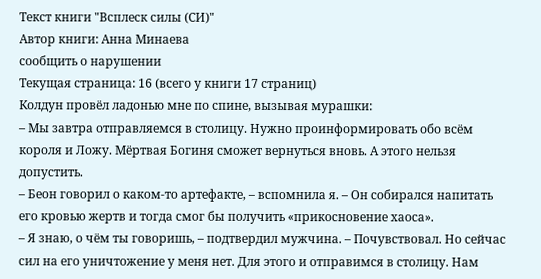Текст книги "Всплеск силы (СИ)"
Автор книги: Анна Минаева
сообщить о нарушении
Текущая страница: 16 (всего у книги 17 страниц)
Колдун провёл ладонью мне по спине, вызывая мурашки:
– Мы завтра отправляемся в столицу. Нужно проинформировать обо всём короля и Ложу. Мёртвая Богиня сможет вернуться вновь. А этого нельзя допустить.
– Беон говорил о каком-то артефакте, – вспомнила я. – Он собирался напитать его кровью жертв и тогда смог бы получить «прикосновение хаоса».
– Я знаю, о чём ты говоришь, – подтвердил мужчина. – Почувствовал. Но сейчас сил на его уничтожение у меня нет. Для этого и отправимся в столицу. Нам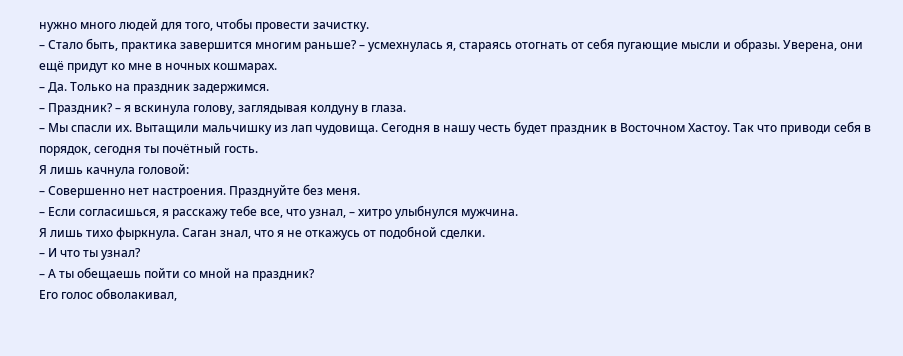нужно много людей для того, чтобы провести зачистку.
– Стало быть, практика завершится многим раньше? – усмехнулась я, стараясь отогнать от себя пугающие мысли и образы. Уверена, они ещё придут ко мне в ночных кошмарах.
– Да. Только на праздник задержимся.
– Праздник? – я вскинула голову, заглядывая колдуну в глаза.
– Мы спасли их. Вытащили мальчишку из лап чудовища. Сегодня в нашу честь будет праздник в Восточном Хастоу. Так что приводи себя в порядок, сегодня ты почётный гость.
Я лишь качнула головой:
– Совершенно нет настроения. Празднуйте без меня.
– Если согласишься, я расскажу тебе все, что узнал, – хитро улыбнулся мужчина.
Я лишь тихо фыркнула. Саган знал, что я не откажусь от подобной сделки.
– И что ты узнал?
– А ты обещаешь пойти со мной на праздник?
Его голос обволакивал,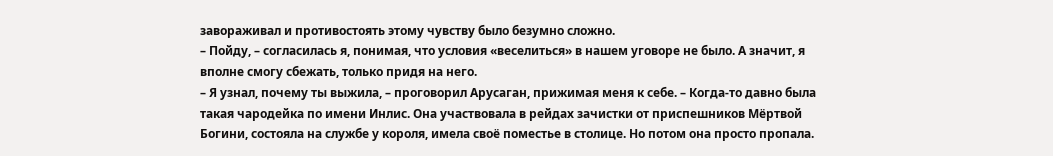завораживал и противостоять этому чувству было безумно сложно.
– Пойду, – согласилась я, понимая, что условия «веселиться» в нашем уговоре не было. А значит, я вполне смогу сбежать, только придя на него.
– Я узнал, почему ты выжила, – проговорил Арусаган, прижимая меня к себе. – Когда-то давно была такая чародейка по имени Инлис. Она участвовала в рейдах зачистки от приспешников Мёртвой Богини, состояла на службе у короля, имела своё поместье в столице. Но потом она просто пропала.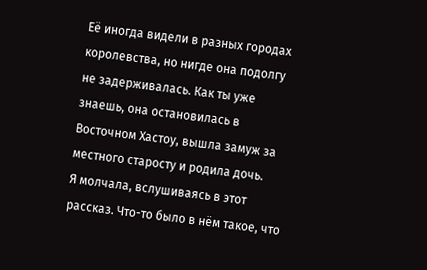Её иногда видели в разных городах королевства, но нигде она подолгу не задерживалась. Как ты уже знаешь, она остановилась в Восточном Хастоу, вышла замуж за местного старосту и родила дочь.
Я молчала, вслушиваясь в этот рассказ. Что-то было в нём такое, что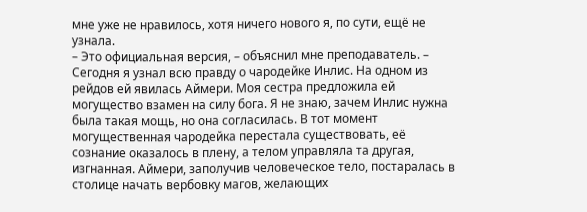мне уже не нравилось, хотя ничего нового я, по сути, ещё не узнала.
– Это официальная версия, – объяснил мне преподаватель. – Сегодня я узнал всю правду о чародейке Инлис. На одном из рейдов ей явилась Аймери. Моя сестра предложила ей могущество взамен на силу бога. Я не знаю, зачем Инлис нужна была такая мощь, но она согласилась. В тот момент могущественная чародейка перестала существовать, её сознание оказалось в плену, а телом управляла та другая, изгнанная. Аймери, заполучив человеческое тело, постаралась в столице начать вербовку магов, желающих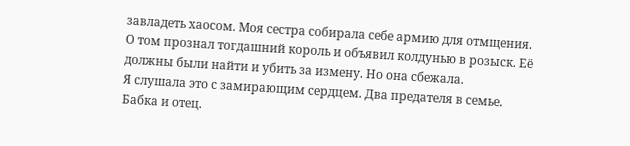завладеть хаосом. Моя сестра собирала себе армию для отмщения. О том прознал тогдашний король и объявил колдунью в розыск. Её должны были найти и убить за измену. Но она сбежала.
Я слушала это с замирающим сердцем. Два предателя в семье. Бабка и отец.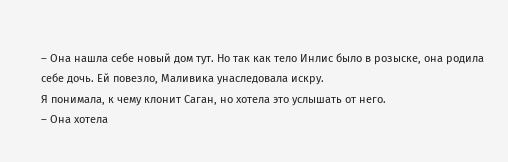– Она нашла себе новый дом тут. Но так как тело Инлис было в розыске, она родила себе дочь. Ей повезло, Маливика унаследовала искру.
Я понимала, к чему клонит Саган, но хотела это услышать от него.
– Она хотела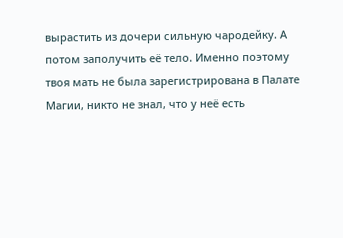вырастить из дочери сильную чародейку. А потом заполучить её тело. Именно поэтому твоя мать не была зарегистрирована в Палате Магии, никто не знал, что у неё есть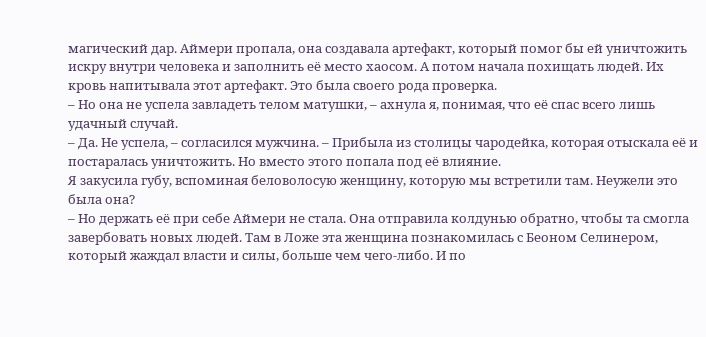магический дар. Аймери пропала, она создавала артефакт, который помог бы ей уничтожить искру внутри человека и заполнить её место хаосом. А потом начала похищать людей. Их кровь напитывала этот артефакт. Это была своего рода проверка.
– Но она не успела завладеть телом матушки, – ахнула я, понимая, что её спас всего лишь удачный случай.
– Да. Не успела, – согласился мужчина. – Прибыла из столицы чародейка, которая отыскала её и постаралась уничтожить. Но вместо этого попала под её влияние.
Я закусила губу, вспоминая беловолосую женщину, которую мы встретили там. Неужели это была она?
– Но держать её при себе Аймери не стала. Она отправила колдунью обратно, чтобы та смогла завербовать новых людей. Там в Ложе эта женщина познакомилась с Беоном Селинером, который жаждал власти и силы, больше чем чего-либо. И по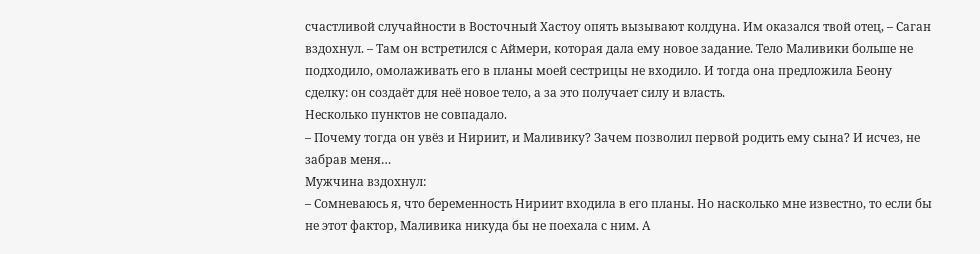счастливой случайности в Восточный Хастоу опять вызывают колдуна. Им оказался твой отец, – Саган вздохнул. – Там он встретился с Аймери, которая дала ему новое задание. Тело Маливики больше не подходило, омолаживать его в планы моей сестрицы не входило. И тогда она предложила Беону сделку: он создаёт для неё новое тело, а за это получает силу и власть.
Несколько пунктов не совпадало.
– Почему тогда он увёз и Нириит, и Маливику? Зачем позволил первой родить ему сына? И исчез, не забрав меня…
Мужчина вздохнул:
– Сомневаюсь я, что беременность Нириит входила в его планы. Но насколько мне известно, то если бы не этот фактор, Маливика никуда бы не поехала с ним. А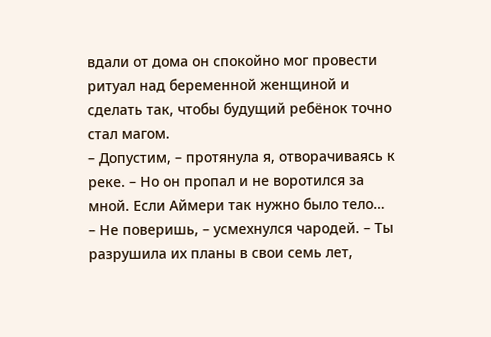вдали от дома он спокойно мог провести ритуал над беременной женщиной и сделать так, чтобы будущий ребёнок точно стал магом.
– Допустим, – протянула я, отворачиваясь к реке. – Но он пропал и не воротился за мной. Если Аймери так нужно было тело…
– Не поверишь, – усмехнулся чародей. – Ты разрушила их планы в свои семь лет,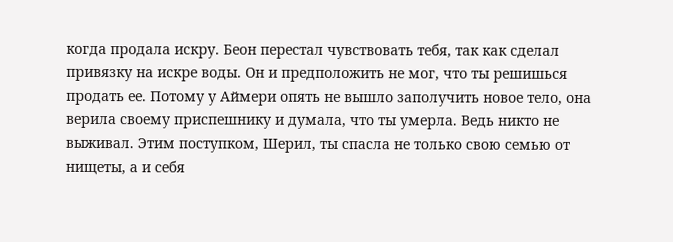когда продала искру. Беон перестал чувствовать тебя, так как сделал привязку на искре воды. Он и предположить не мог, что ты решишься продать ее. Потому у Аймери опять не вышло заполучить новое тело, она верила своему приспешнику и думала, что ты умерла. Ведь никто не выживал. Этим поступком, Шерил, ты спасла не только свою семью от нищеты, а и себя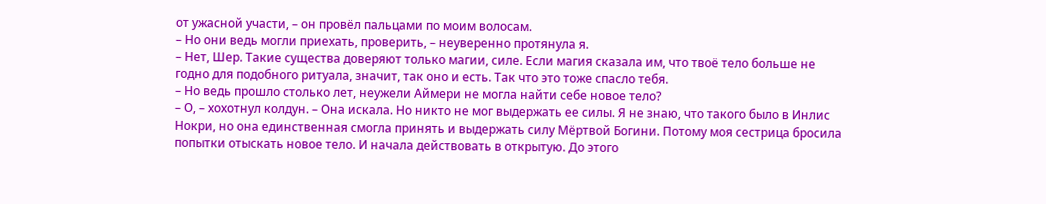от ужасной участи, – он провёл пальцами по моим волосам.
– Но они ведь могли приехать, проверить, – неуверенно протянула я.
– Нет, Шер. Такие существа доверяют только магии, силе. Если магия сказала им, что твоё тело больше не годно для подобного ритуала, значит, так оно и есть. Так что это тоже спасло тебя.
– Но ведь прошло столько лет, неужели Аймери не могла найти себе новое тело?
– О, – хохотнул колдун. – Она искала. Но никто не мог выдержать ее силы. Я не знаю, что такого было в Инлис Нокри, но она единственная смогла принять и выдержать силу Мёртвой Богини. Потому моя сестрица бросила попытки отыскать новое тело. И начала действовать в открытую. До этого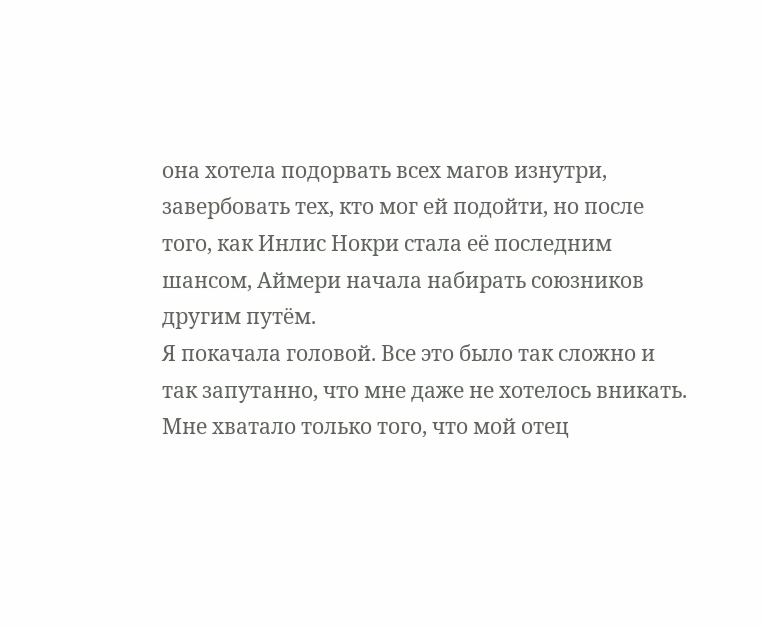она хотела подорвать всех магов изнутри, завербовать тех, кто мог ей подойти, но после того, как Инлис Нокри стала её последним шансом, Аймери начала набирать союзников другим путём.
Я покачала головой. Все это было так сложно и так запутанно, что мне даже не хотелось вникать. Мне хватало только того, что мой отец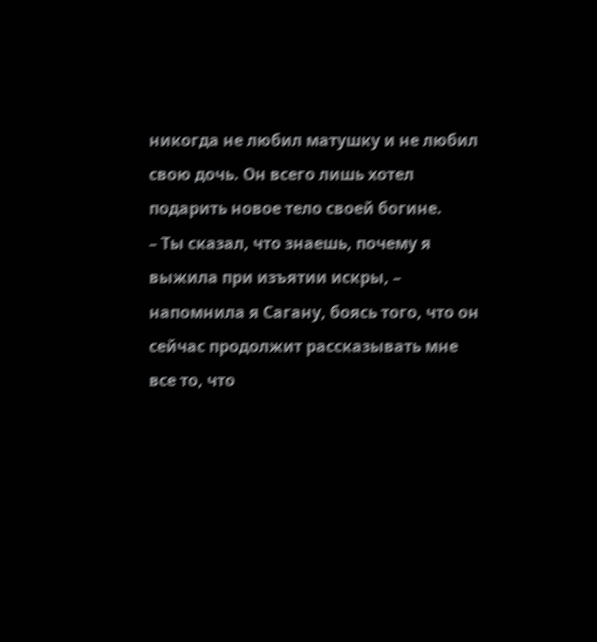никогда не любил матушку и не любил свою дочь. Он всего лишь хотел подарить новое тело своей богине.
– Ты сказал, что знаешь, почему я выжила при изъятии искры, – напомнила я Сагану, боясь того, что он сейчас продолжит рассказывать мне все то, что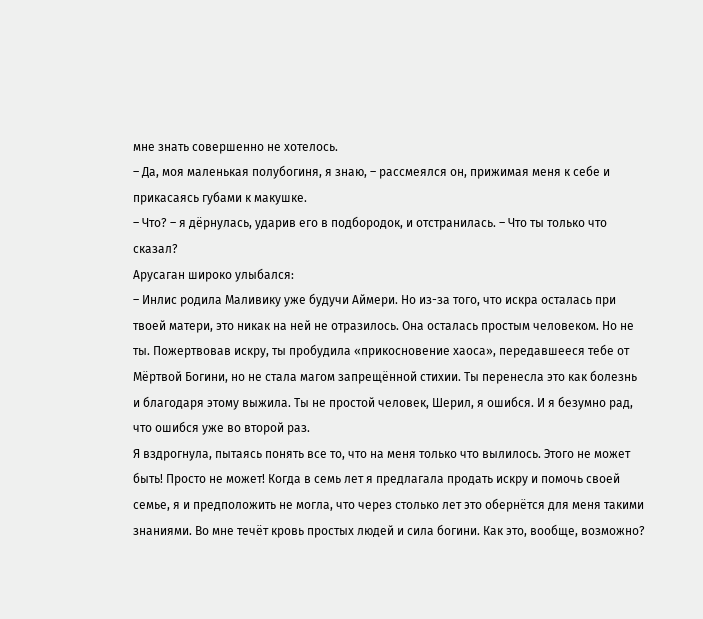мне знать совершенно не хотелось.
– Да, моя маленькая полубогиня, я знаю, – рассмеялся он, прижимая меня к себе и прикасаясь губами к макушке.
– Что? – я дёрнулась, ударив его в подбородок, и отстранилась. – Что ты только что сказал?
Арусаган широко улыбался:
– Инлис родила Маливику уже будучи Аймери. Но из-за того, что искра осталась при твоей матери, это никак на ней не отразилось. Она осталась простым человеком. Но не ты. Пожертвовав искру, ты пробудила «прикосновение хаоса», передавшееся тебе от Мёртвой Богини, но не стала магом запрещённой стихии. Ты перенесла это как болезнь и благодаря этому выжила. Ты не простой человек, Шерил, я ошибся. И я безумно рад, что ошибся уже во второй раз.
Я вздрогнула, пытаясь понять все то, что на меня только что вылилось. Этого не может быть! Просто не может! Когда в семь лет я предлагала продать искру и помочь своей семье, я и предположить не могла, что через столько лет это обернётся для меня такими знаниями. Во мне течёт кровь простых людей и сила богини. Как это, вообще, возможно?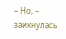– Но, – заикнулась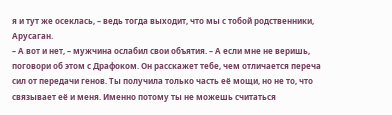я и тут же осеклась, – ведь тогда выходит, что мы с тобой родственники, Арусаган.
– А вот и нет, – мужчина ослабил свои объятия. – А если мне не веришь, поговори об этом с Драфоком. Он расскажет тебе, чем отличается переча сил от передачи генов. Ты получила только часть её мощи, но не то, что связывает её и меня. Именно потому ты не можешь считаться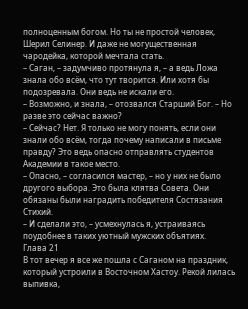полноценным богом. Но ты не простой человек, Шерил Селинер. И даже не могущественная чародейка, которой мечтала стать.
– Саган, – задумчиво протянула я, – а ведь Ложа знала обо всём, что тут творится. Или хотя бы подозревала. Они ведь не искали его.
– Возможно, и знала, – отозвался Старший Бог. – Но разве это сейчас важно?
– Сейчас? Нет. Я только не могу понять, если они знали обо всём, тогда почему написали в письме правду? Это ведь опасно отправлять студентов Академии в такое место.
– Опасно, – согласился мастер, – но у них не было другого выбора. Это была клятва Совета. Они обязаны были наградить победителя Состязания Стихий.
– И сделали это, – усмехнулась я, устраиваясь поудобнее в таких уютный мужских объятиях.
Глава 21
В тот вечер я все же пошла с Саганом на праздник, который устроили в Восточном Хастоу. Рекой лилась выпивка,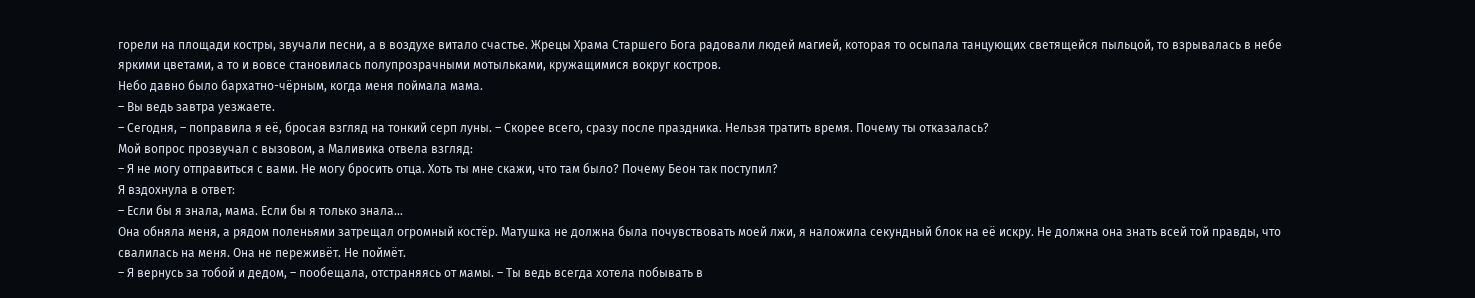горели на площади костры, звучали песни, а в воздухе витало счастье. Жрецы Храма Старшего Бога радовали людей магией, которая то осыпала танцующих светящейся пыльцой, то взрывалась в небе яркими цветами, а то и вовсе становилась полупрозрачными мотыльками, кружащимися вокруг костров.
Небо давно было бархатно-чёрным, когда меня поймала мама.
– Вы ведь завтра уезжаете.
– Сегодня, – поправила я её, бросая взгляд на тонкий серп луны. – Скорее всего, сразу после праздника. Нельзя тратить время. Почему ты отказалась?
Мой вопрос прозвучал с вызовом, а Маливика отвела взгляд:
– Я не могу отправиться с вами. Не могу бросить отца. Хоть ты мне скажи, что там было? Почему Беон так поступил?
Я вздохнула в ответ:
– Если бы я знала, мама. Если бы я только знала…
Она обняла меня, а рядом поленьями затрещал огромный костёр. Матушка не должна была почувствовать моей лжи, я наложила секундный блок на её искру. Не должна она знать всей той правды, что свалилась на меня. Она не переживёт. Не поймёт.
– Я вернусь за тобой и дедом, – пообещала, отстраняясь от мамы. – Ты ведь всегда хотела побывать в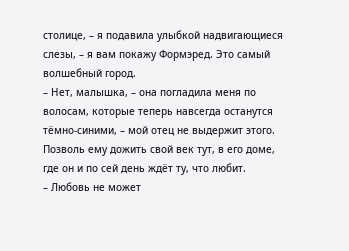столице, – я подавила улыбкой надвигающиеся слезы, – я вам покажу Формэред. Это самый волшебный город.
– Нет, малышка, – она погладила меня по волосам, которые теперь навсегда останутся тёмно-синими, – мой отец не выдержит этого. Позволь ему дожить свой век тут, в его доме, где он и по сей день ждёт ту, что любит.
– Любовь не может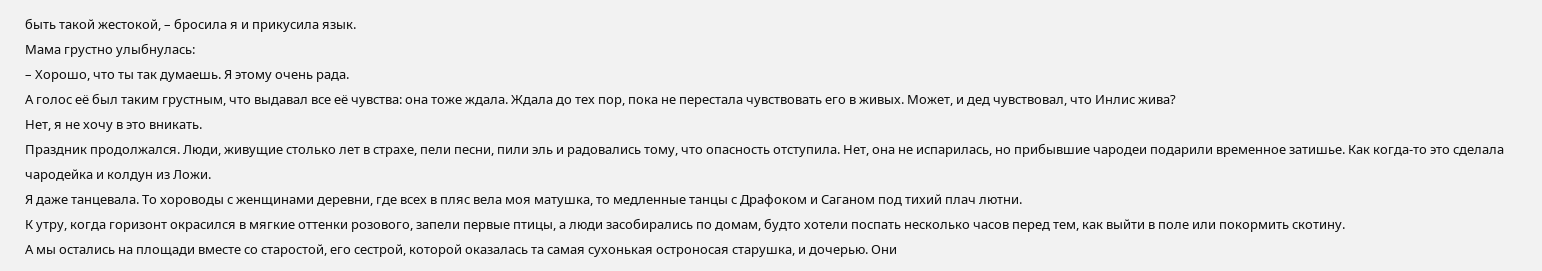быть такой жестокой, – бросила я и прикусила язык.
Мама грустно улыбнулась:
– Хорошо, что ты так думаешь. Я этому очень рада.
А голос её был таким грустным, что выдавал все её чувства: она тоже ждала. Ждала до тех пор, пока не перестала чувствовать его в живых. Может, и дед чувствовал, что Инлис жива?
Нет, я не хочу в это вникать.
Праздник продолжался. Люди, живущие столько лет в страхе, пели песни, пили эль и радовались тому, что опасность отступила. Нет, она не испарилась, но прибывшие чародеи подарили временное затишье. Как когда-то это сделала чародейка и колдун из Ложи.
Я даже танцевала. То хороводы с женщинами деревни, где всех в пляс вела моя матушка, то медленные танцы с Драфоком и Саганом под тихий плач лютни.
К утру, когда горизонт окрасился в мягкие оттенки розового, запели первые птицы, а люди засобирались по домам, будто хотели поспать несколько часов перед тем, как выйти в поле или покормить скотину.
А мы остались на площади вместе со старостой, его сестрой, которой оказалась та самая сухонькая остроносая старушка, и дочерью. Они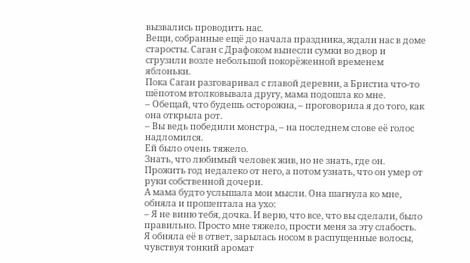вызвались проводить нас.
Вещи, собранные ещё до начала праздника, ждали нас в доме старосты. Саган с Драфоком вынесли сумки во двор и сгрузили возле небольшой покорёженной временем яблоньки.
Пока Саган разговаривал с главой деревни, а Бристиа что-то шёпотом втолковывала другу, мама подошла ко мне.
– Обещай, что будешь осторожна, – проговорила я до того, как она открыла рот.
– Вы ведь победили монстра, – на последнем слове её голос надломился.
Ей было очень тяжело.
Знать, что любимый человек жив, но не знать, где он. Прожить год недалеко от него, а потом узнать, что он умер от руки собственной дочери.
А мама будто услышала мои мысли. Она шагнула ко мне, обняла и прошептала на ухо:
– Я не виню тебя, дочка. И верю, что все, что вы сделали, было правильно. Просто мне тяжело, прости меня за эту слабость.
Я обняла её в ответ, зарылась носом в распущенные волосы, чувствуя тонкий аромат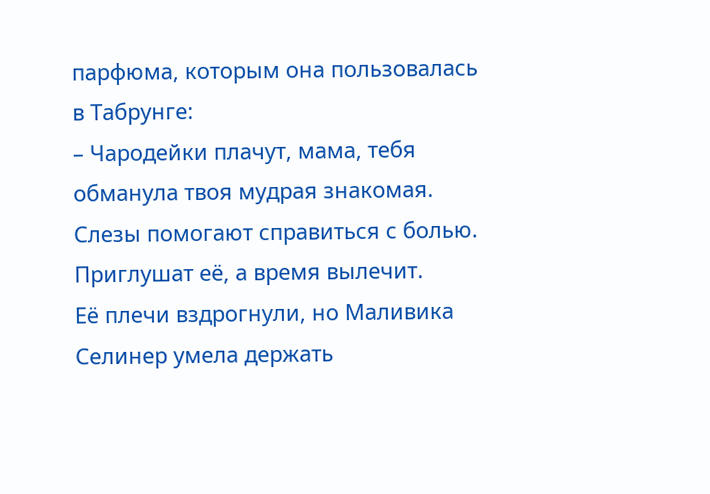парфюма, которым она пользовалась в Табрунге:
– Чародейки плачут, мама, тебя обманула твоя мудрая знакомая. Слезы помогают справиться с болью. Приглушат её, а время вылечит.
Её плечи вздрогнули, но Маливика Селинер умела держать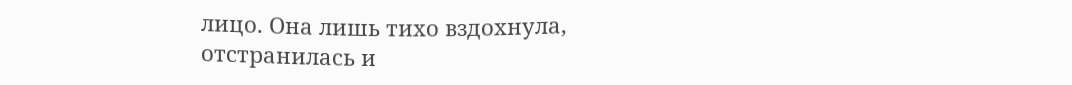лицо. Она лишь тихо вздохнула, отстранилась и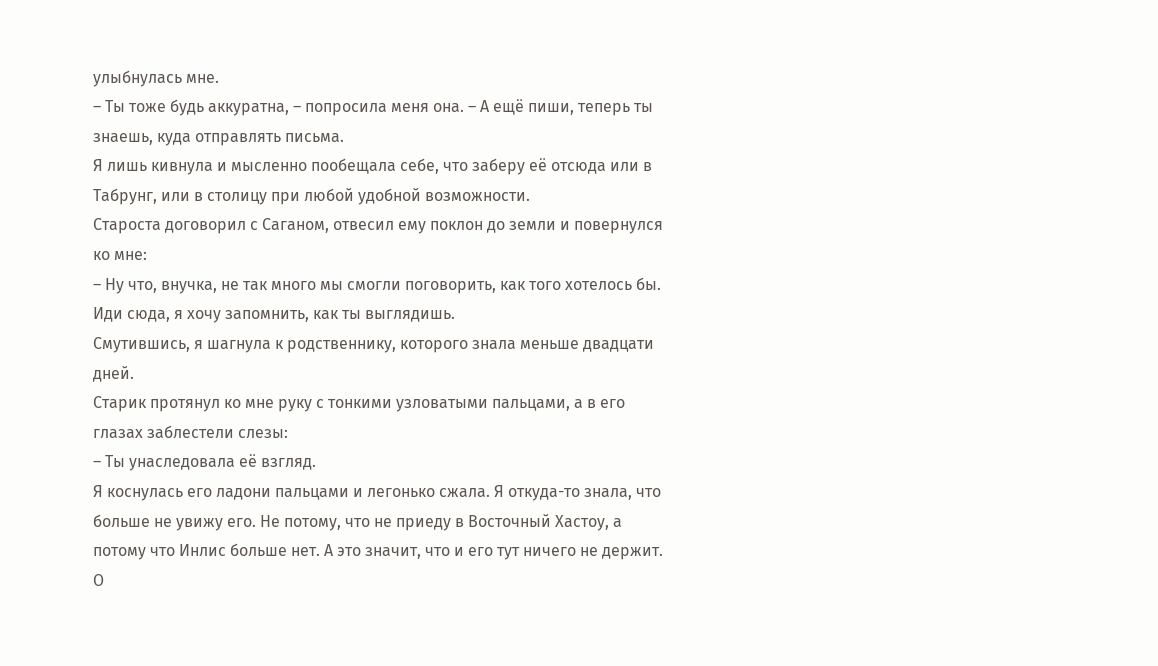улыбнулась мне.
– Ты тоже будь аккуратна, – попросила меня она. – А ещё пиши, теперь ты знаешь, куда отправлять письма.
Я лишь кивнула и мысленно пообещала себе, что заберу её отсюда или в Табрунг, или в столицу при любой удобной возможности.
Староста договорил с Саганом, отвесил ему поклон до земли и повернулся ко мне:
– Ну что, внучка, не так много мы смогли поговорить, как того хотелось бы. Иди сюда, я хочу запомнить, как ты выглядишь.
Смутившись, я шагнула к родственнику, которого знала меньше двадцати дней.
Старик протянул ко мне руку с тонкими узловатыми пальцами, а в его глазах заблестели слезы:
– Ты унаследовала её взгляд.
Я коснулась его ладони пальцами и легонько сжала. Я откуда-то знала, что больше не увижу его. Не потому, что не приеду в Восточный Хастоу, а потому что Инлис больше нет. А это значит, что и его тут ничего не держит.
О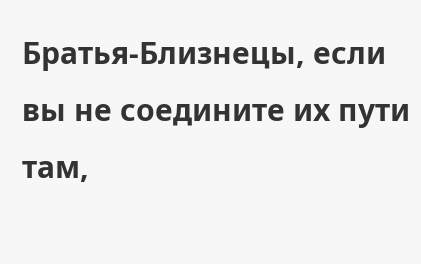Братья-Близнецы, если вы не соедините их пути там,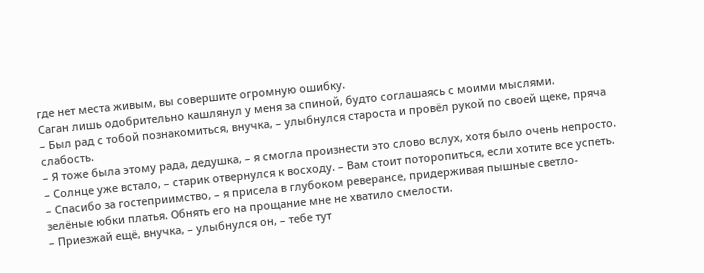где нет места живым, вы совершите огромную ошибку.
Саган лишь одобрительно кашлянул у меня за спиной, будто соглашаясь с моими мыслями.
– Был рад с тобой познакомиться, внучка, – улыбнулся староста и провёл рукой по своей щеке, пряча слабость.
– Я тоже была этому рада, дедушка, – я смогла произнести это слово вслух, хотя было очень непросто.
– Солнце уже встало, – старик отвернулся к восходу. – Вам стоит поторопиться, если хотите все успеть.
– Спасибо за гостеприимство, – я присела в глубоком реверансе, придерживая пышные светло-зелёные юбки платья. Обнять его на прощание мне не хватило смелости.
– Приезжай ещё, внучка, – улыбнулся он, – тебе тут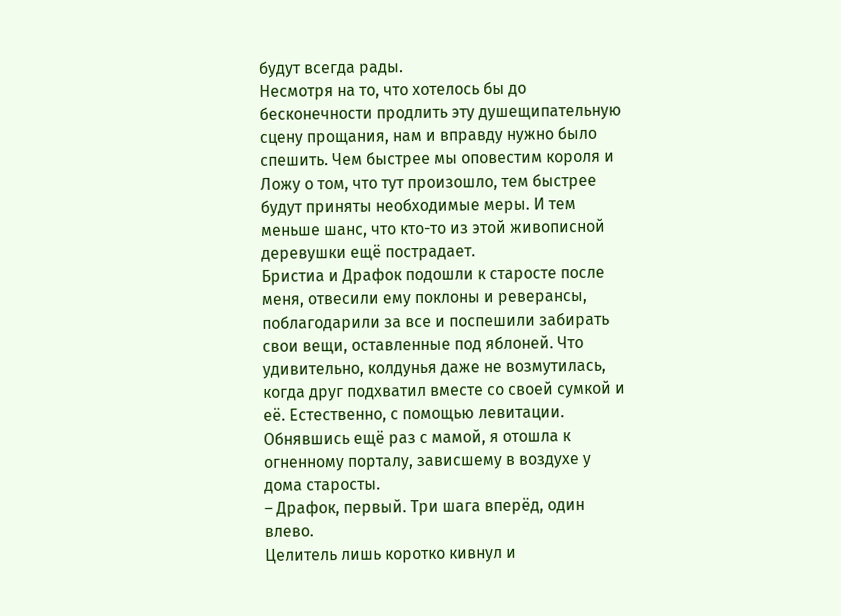будут всегда рады.
Несмотря на то, что хотелось бы до бесконечности продлить эту душещипательную сцену прощания, нам и вправду нужно было спешить. Чем быстрее мы оповестим короля и Ложу о том, что тут произошло, тем быстрее будут приняты необходимые меры. И тем меньше шанс, что кто-то из этой живописной деревушки ещё пострадает.
Бристиа и Драфок подошли к старосте после меня, отвесили ему поклоны и реверансы, поблагодарили за все и поспешили забирать свои вещи, оставленные под яблоней. Что удивительно, колдунья даже не возмутилась, когда друг подхватил вместе со своей сумкой и её. Естественно, с помощью левитации.
Обнявшись ещё раз с мамой, я отошла к огненному порталу, зависшему в воздухе у дома старосты.
– Драфок, первый. Три шага вперёд, один влево.
Целитель лишь коротко кивнул и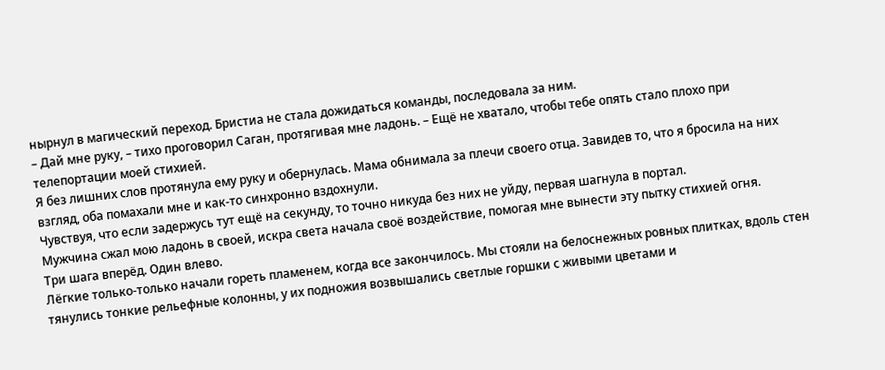нырнул в магический переход. Бристиа не стала дожидаться команды, последовала за ним.
– Дай мне руку, – тихо проговорил Саган, протягивая мне ладонь. – Ещё не хватало, чтобы тебе опять стало плохо при телепортации моей стихией.
Я без лишних слов протянула ему руку и обернулась. Мама обнимала за плечи своего отца. Завидев то, что я бросила на них взгляд, оба помахали мне и как-то синхронно вздохнули.
Чувствуя, что если задержусь тут ещё на секунду, то точно никуда без них не уйду, первая шагнула в портал.
Мужчина сжал мою ладонь в своей, искра света начала своё воздействие, помогая мне вынести эту пытку стихией огня.
Три шага вперёд. Один влево.
Лёгкие только-только начали гореть пламенем, когда все закончилось. Мы стояли на белоснежных ровных плитках, вдоль стен тянулись тонкие рельефные колонны, у их подножия возвышались светлые горшки с живыми цветами и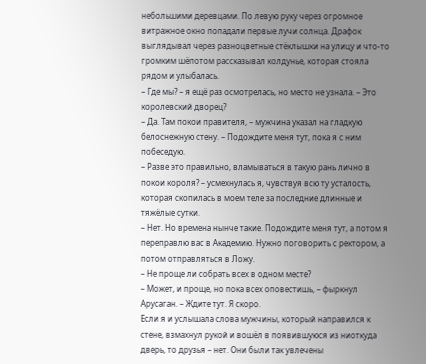небольшими деревцами. По левую руку через огромное витражное окно попадали первые лучи солнца. Драфок выглядывал через разноцветные стёклышки на улицу и что-то громким шёпотом рассказывал колдунье, которая стояла рядом и улыбалась.
– Где мы? – я ещё раз осмотрелась, но место не узнала. – Это королевский дворец?
– Да. Там покои правителя, – мужчина указал на гладкую белоснежную стену. – Подождите меня тут, пока я с ним побеседую.
– Разве это правильно, вламываться в такую рань лично в покои короля? – усмехнулась я, чувствуя всю ту усталость, которая скопилась в моем теле за последние длинные и тяжёлые сутки.
– Нет. Но времена нынче такие. Подождите меня тут, а потом я переправлю вас в Академию. Нужно поговорить с ректором, а потом отправляться в Ложу.
– Не проще ли собрать всех в одном месте?
– Может, и проще, но пока всех оповестишь, – фыркнул Арусаган. – Ждите тут. Я скоро.
Если я и услышала слова мужчины, который направился к стене, взмахнул рукой и вошёл в появившуюся из ниоткуда дверь, то друзья – нет. Они были так увлечены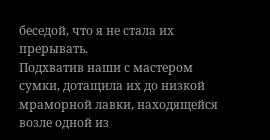беседой, что я не стала их прерывать.
Подхватив наши с мастером сумки, дотащила их до низкой мраморной лавки, находящейся возле одной из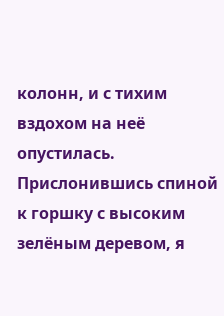колонн, и с тихим вздохом на неё опустилась. Прислонившись спиной к горшку с высоким зелёным деревом, я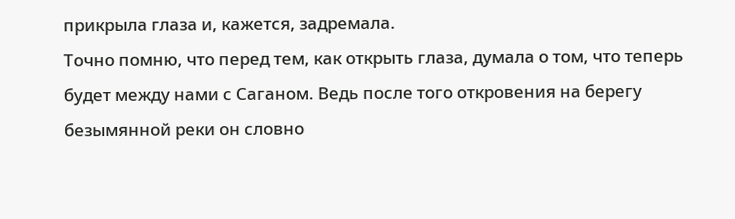прикрыла глаза и, кажется, задремала.
Точно помню, что перед тем, как открыть глаза, думала о том, что теперь будет между нами с Саганом. Ведь после того откровения на берегу безымянной реки он словно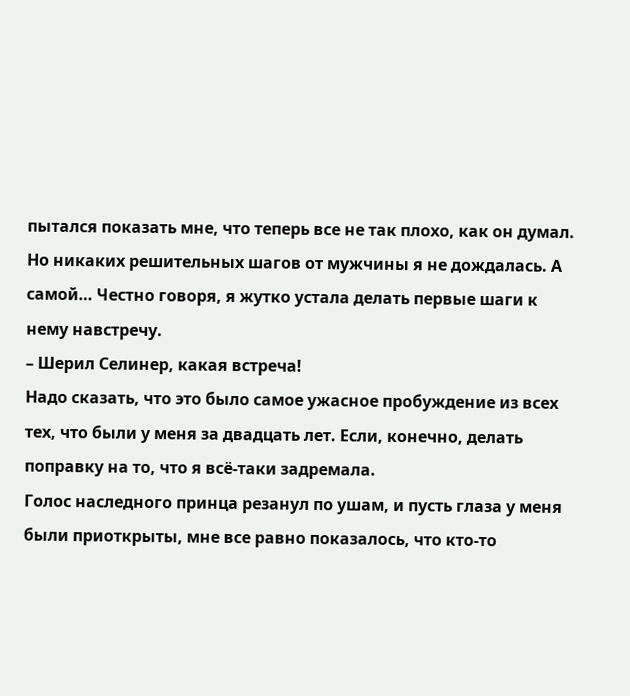пытался показать мне, что теперь все не так плохо, как он думал. Но никаких решительных шагов от мужчины я не дождалась. А самой… Честно говоря, я жутко устала делать первые шаги к нему навстречу.
– Шерил Селинер, какая встреча!
Надо сказать, что это было самое ужасное пробуждение из всех тех, что были у меня за двадцать лет. Если, конечно, делать поправку на то, что я всё-таки задремала.
Голос наследного принца резанул по ушам, и пусть глаза у меня были приоткрыты, мне все равно показалось, что кто-то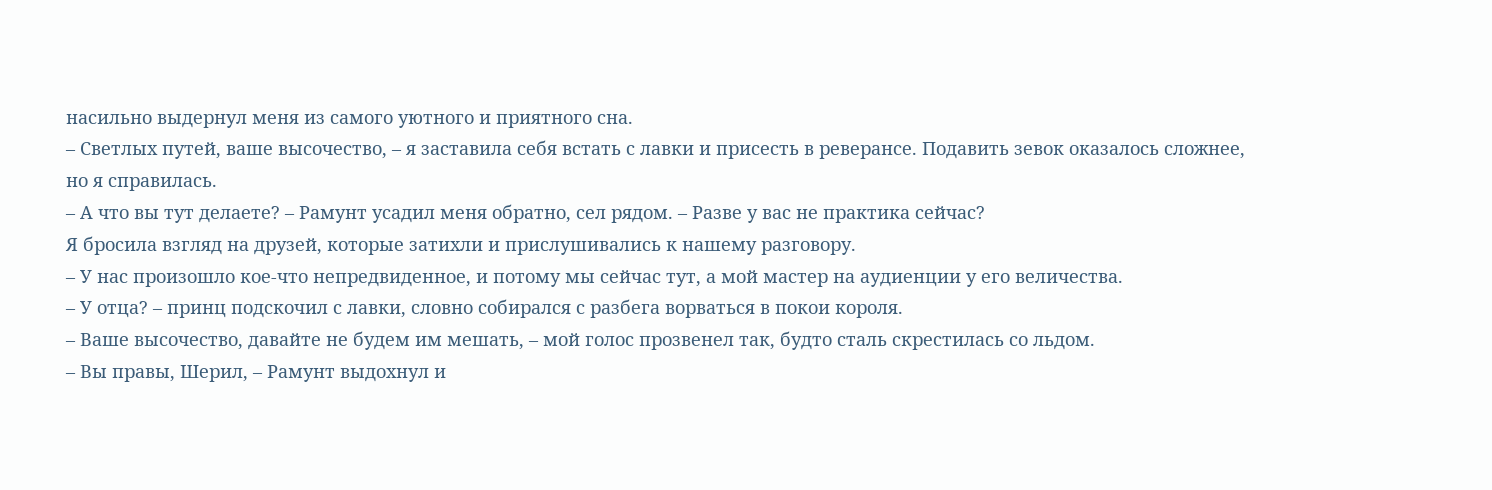насильно выдернул меня из самого уютного и приятного сна.
– Светлых путей, ваше высочество, – я заставила себя встать с лавки и присесть в реверансе. Подавить зевок оказалось сложнее, но я справилась.
– А что вы тут делаете? – Рамунт усадил меня обратно, сел рядом. – Разве у вас не практика сейчас?
Я бросила взгляд на друзей, которые затихли и прислушивались к нашему разговору.
– У нас произошло кое-что непредвиденное, и потому мы сейчас тут, а мой мастер на аудиенции у его величества.
– У отца? – принц подскочил с лавки, словно собирался с разбега ворваться в покои короля.
– Ваше высочество, давайте не будем им мешать, – мой голос прозвенел так, будто сталь скрестилась со льдом.
– Вы правы, Шерил, – Рамунт выдохнул и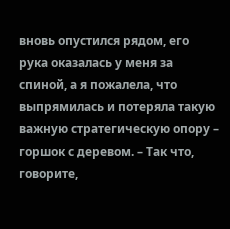вновь опустился рядом, его рука оказалась у меня за спиной, а я пожалела, что выпрямилась и потеряла такую важную стратегическую опору – горшок с деревом. – Так что, говорите,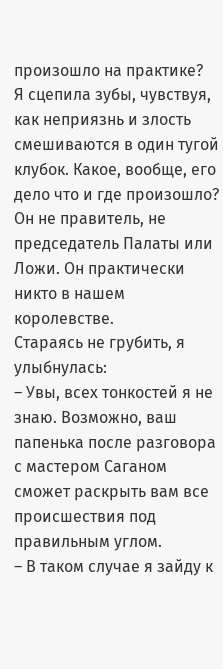произошло на практике?
Я сцепила зубы, чувствуя, как неприязнь и злость смешиваются в один тугой клубок. Какое, вообще, его дело что и где произошло? Он не правитель, не председатель Палаты или Ложи. Он практически никто в нашем королевстве.
Стараясь не грубить, я улыбнулась:
– Увы, всех тонкостей я не знаю. Возможно, ваш папенька после разговора с мастером Саганом сможет раскрыть вам все происшествия под правильным углом.
– В таком случае я зайду к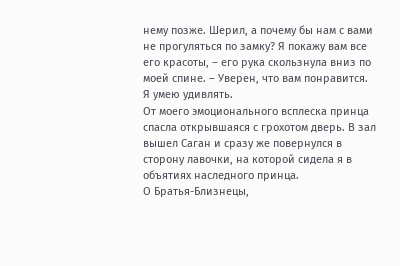нему позже. Шерил, а почему бы нам с вами не прогуляться по замку? Я покажу вам все его красоты, – его рука скользнула вниз по моей спине. – Уверен, что вам понравится. Я умею удивлять.
От моего эмоционального всплеска принца спасла открывшаяся с грохотом дверь. В зал вышел Саган и сразу же повернулся в сторону лавочки, на которой сидела я в объятиях наследного принца.
О Братья-Близнецы,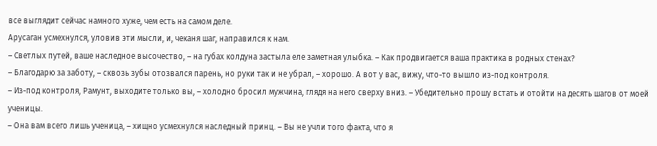все выглядит сейчас намного хуже, чем есть на самом деле.
Арусаган усмехнулся, уловив эти мысли, и, чеканя шаг, направился к нам.
– Светлых путей, ваше наследное высочество, – на губах колдуна застыла еле заметная улыбка. – Как продвигается ваша практика в родных стенах?
– Благодарю за заботу, – сквозь зубы отозвался парень, но руки так и не убрал, – хорошо. А вот у вас, вижу, что-то вышло из-под контроля.
– Из-под контроля, Рамунт, выходите только вы, – холодно бросил мужчина, глядя на него сверху вниз. – Убедительно прошу встать и отойти на десять шагов от моей ученицы.
– Она вам всего лишь ученица, – хищно усмехнулся наследный принц. – Вы не учли того факта, что я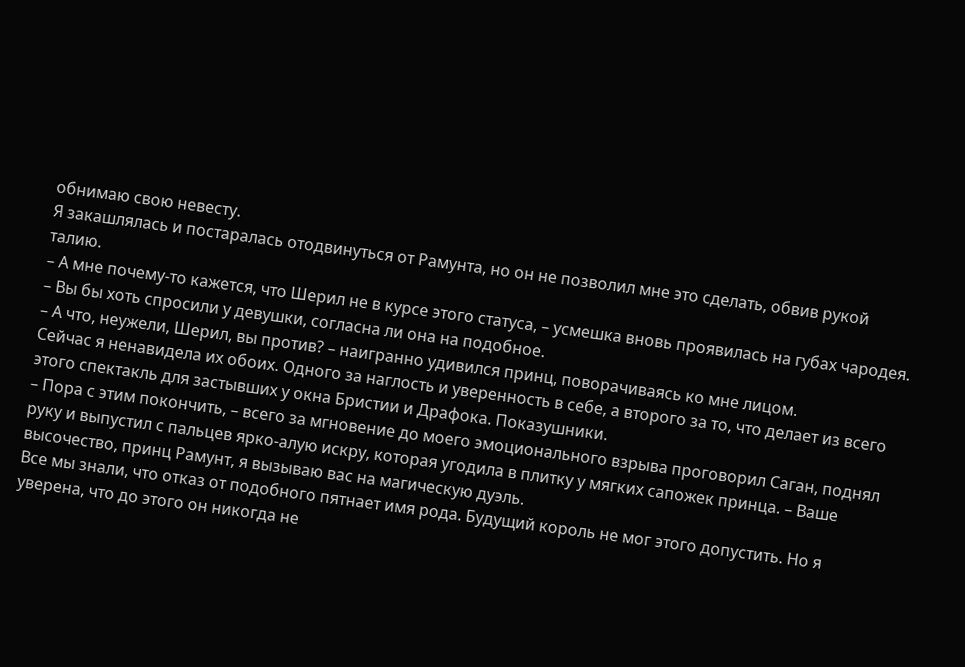обнимаю свою невесту.
Я закашлялась и постаралась отодвинуться от Рамунта, но он не позволил мне это сделать, обвив рукой талию.
– А мне почему-то кажется, что Шерил не в курсе этого статуса, – усмешка вновь проявилась на губах чародея. – Вы бы хоть спросили у девушки, согласна ли она на подобное.
– А что, неужели, Шерил, вы против? – наигранно удивился принц, поворачиваясь ко мне лицом.
Сейчас я ненавидела их обоих. Одного за наглость и уверенность в себе, а второго за то, что делает из всего этого спектакль для застывших у окна Бристии и Драфока. Показушники.
– Пора с этим покончить, – всего за мгновение до моего эмоционального взрыва проговорил Саган, поднял руку и выпустил с пальцев ярко-алую искру, которая угодила в плитку у мягких сапожек принца. – Ваше высочество, принц Рамунт, я вызываю вас на магическую дуэль.
Все мы знали, что отказ от подобного пятнает имя рода. Будущий король не мог этого допустить. Но я уверена, что до этого он никогда не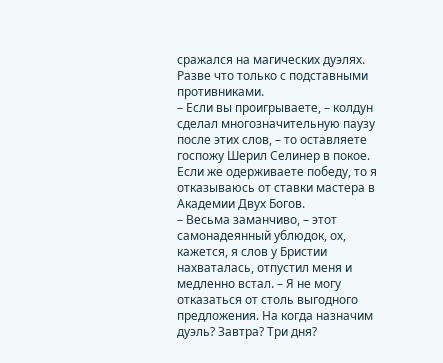сражался на магических дуэлях. Разве что только с подставными противниками.
– Если вы проигрываете, – колдун сделал многозначительную паузу после этих слов, – то оставляете госпожу Шерил Селинер в покое. Если же одерживаете победу, то я отказываюсь от ставки мастера в Академии Двух Богов.
– Весьма заманчиво, – этот самонадеянный ублюдок, ох, кажется, я слов у Бристии нахваталась, отпустил меня и медленно встал. – Я не могу отказаться от столь выгодного предложения. На когда назначим дуэль? Завтра? Три дня?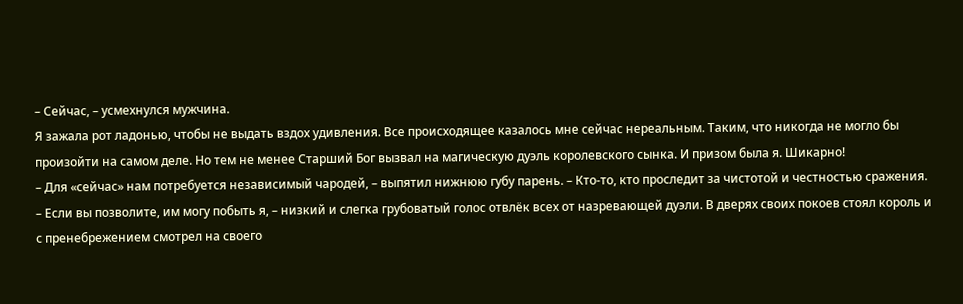– Сейчас, – усмехнулся мужчина.
Я зажала рот ладонью, чтобы не выдать вздох удивления. Все происходящее казалось мне сейчас нереальным. Таким, что никогда не могло бы произойти на самом деле. Но тем не менее Старший Бог вызвал на магическую дуэль королевского сынка. И призом была я. Шикарно!
– Для «сейчас» нам потребуется независимый чародей, – выпятил нижнюю губу парень. – Кто-то, кто проследит за чистотой и честностью сражения.
– Если вы позволите, им могу побыть я, – низкий и слегка грубоватый голос отвлёк всех от назревающей дуэли. В дверях своих покоев стоял король и с пренебрежением смотрел на своего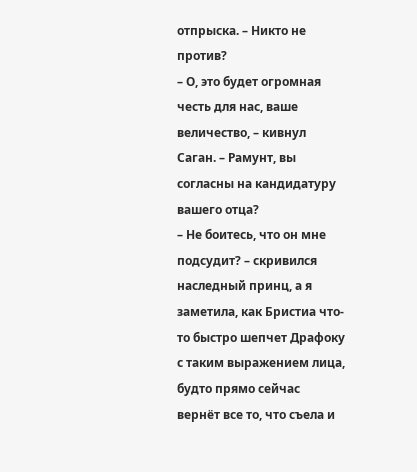отпрыска. – Никто не против?
– О, это будет огромная честь для нас, ваше величество, – кивнул Саган. – Рамунт, вы согласны на кандидатуру вашего отца?
– Не боитесь, что он мне подсудит? – скривился наследный принц, а я заметила, как Бристиа что-то быстро шепчет Драфоку с таким выражением лица, будто прямо сейчас вернёт все то, что съела и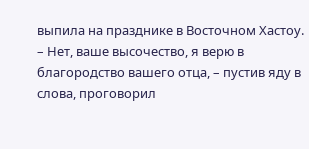выпила на празднике в Восточном Хастоу.
– Нет, ваше высочество, я верю в благородство вашего отца, – пустив яду в слова, проговорил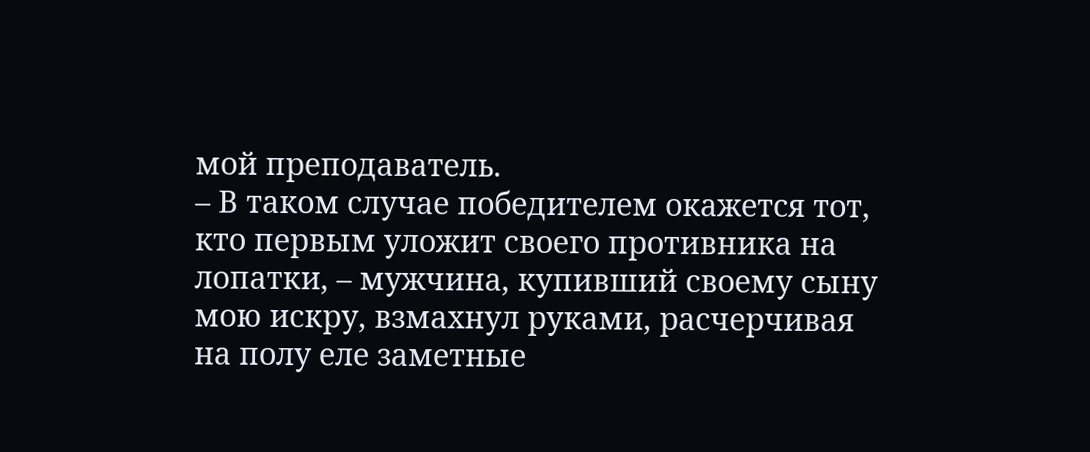мой преподаватель.
– В таком случае победителем окажется тот, кто первым уложит своего противника на лопатки, – мужчина, купивший своему сыну мою искру, взмахнул руками, расчерчивая на полу еле заметные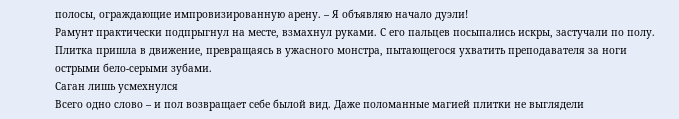полосы, ограждающие импровизированную арену. – Я объявляю начало дуэли!
Рамунт практически подпрыгнул на месте, взмахнул руками. С его пальцев посыпались искры, застучали по полу. Плитка пришла в движение, превращаясь в ужасного монстра, пытающегося ухватить преподавателя за ноги острыми бело-серыми зубами.
Саган лишь усмехнулся
Всего одно слово – и пол возвращает себе былой вид. Даже поломанные магией плитки не выглядели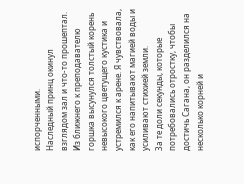испорченными.
Наследный принц окинул взглядом зал и что-то прошептал.
Из ближнего к преподавателю горшка высунулся толстый корень невысокого цветущего кустика и устремился к арене. Я чувствовала, как его напитывают магией воды и усиливают стихией земли.
За те доли секунды, которые потребовались отростку, чтобы достичь Сагана, он разделился на несколько корней и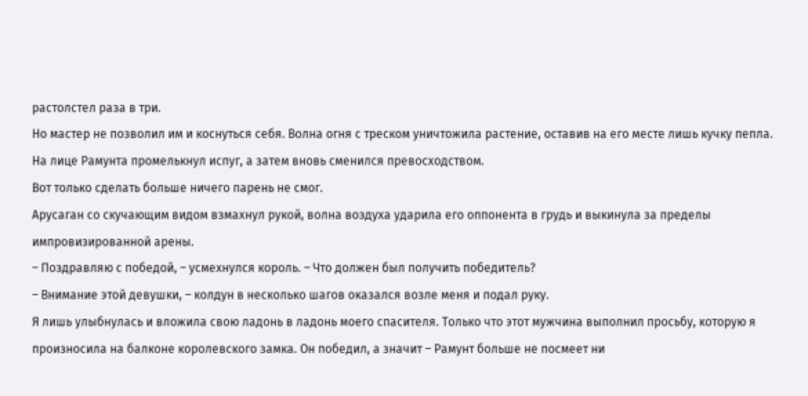растолстел раза в три.
Но мастер не позволил им и коснуться себя. Волна огня с треском уничтожила растение, оставив на его месте лишь кучку пепла.
На лице Рамунта промелькнул испуг, а затем вновь сменился превосходством.
Вот только сделать больше ничего парень не смог.
Арусаган со скучающим видом взмахнул рукой, волна воздуха ударила его оппонента в грудь и выкинула за пределы импровизированной арены.
– Поздравляю с победой, – усмехнулся король. – Что должен был получить победитель?
– Внимание этой девушки, – колдун в несколько шагов оказался возле меня и подал руку.
Я лишь улыбнулась и вложила свою ладонь в ладонь моего спасителя. Только что этот мужчина выполнил просьбу, которую я произносила на балконе королевского замка. Он победил, а значит – Рамунт больше не посмеет ни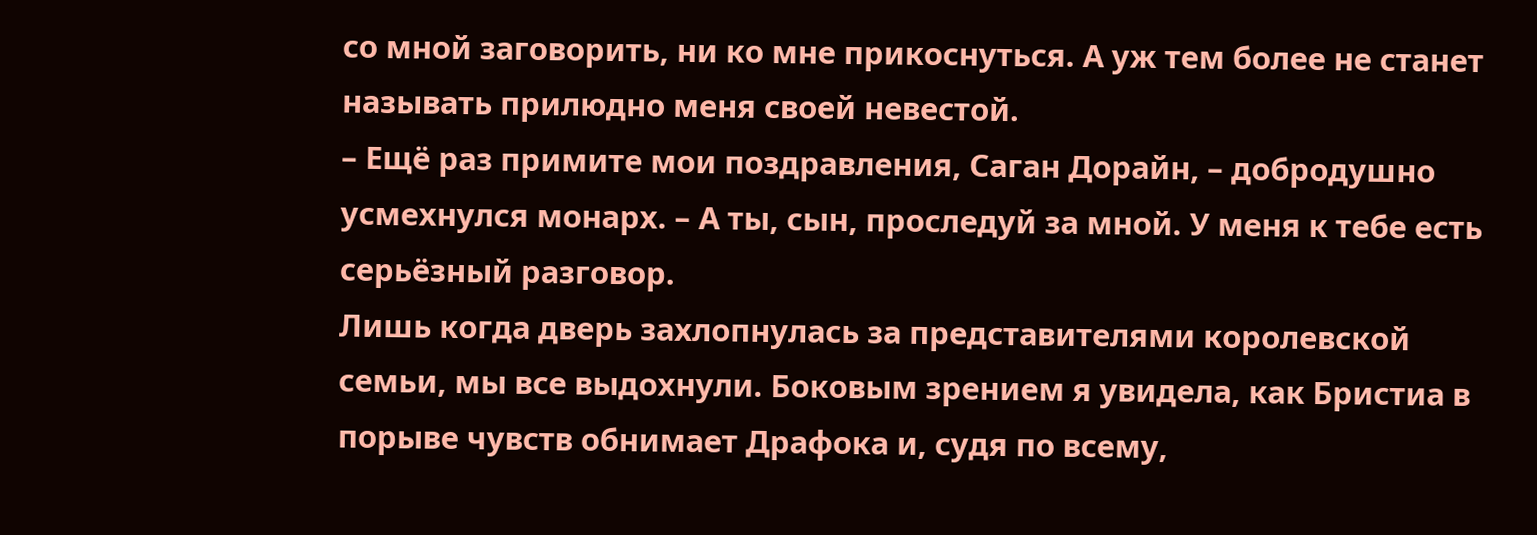со мной заговорить, ни ко мне прикоснуться. А уж тем более не станет называть прилюдно меня своей невестой.
– Ещё раз примите мои поздравления, Саган Дорайн, – добродушно усмехнулся монарх. – А ты, сын, проследуй за мной. У меня к тебе есть серьёзный разговор.
Лишь когда дверь захлопнулась за представителями королевской семьи, мы все выдохнули. Боковым зрением я увидела, как Бристиа в порыве чувств обнимает Драфока и, судя по всему,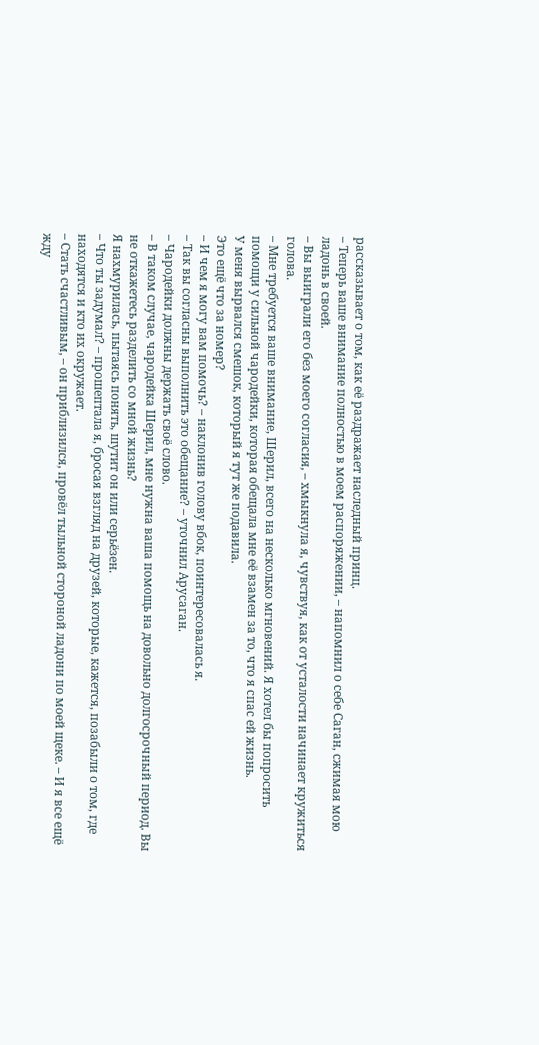рассказывает о том, как её раздражает наследный принц.
– Теперь ваше внимание полностью в моем распоряжении, – напомнил о себе Саган, сжимая мою ладонь в своей.
– Вы выиграли его без моего согласия, – хмыкнула я, чувствуя, как от усталости начинает кружиться голова.
– Мне требуется ваше внимание, Шерил, всего на несколько мгновений. Я хотел бы попросить помощи у сильной чародейки, которая обещала мне её взамен за то, что я спас ей жизнь.
У меня вырвался смешок, который я тут же подавила.
Это ещё что за номер?
– И чем я могу вам помочь? – наклонив голову вбок, поинтересовалась я.
– Так вы согласны выполнить это обещание? – уточнил Арусаган.
– Чародейки должны держать своё слово.
– В таком случае, чародейка Шерил, мне нужна ваша помощь на довольно долгосрочный период. Вы не откажетесь разделить со мной жизнь?
Я нахмурилась, пытаясь понять, шутит он или серьёзен.
– Что ты задумал? – прошептала я, бросая взгляд на друзей, которые, кажется, позабыли о том, где находятся и кто их окружает.
– Стать счастливым, – он приблизился, провёл тыльной стороной ладони по моей щеке. – И я все ещё жду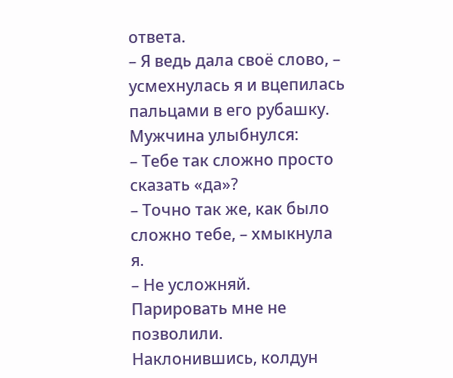ответа.
– Я ведь дала своё слово, – усмехнулась я и вцепилась пальцами в его рубашку.
Мужчина улыбнулся:
– Тебе так сложно просто сказать «да»?
– Точно так же, как было сложно тебе, – хмыкнула я.
– Не усложняй.
Парировать мне не позволили. Наклонившись, колдун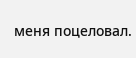меня поцеловал.